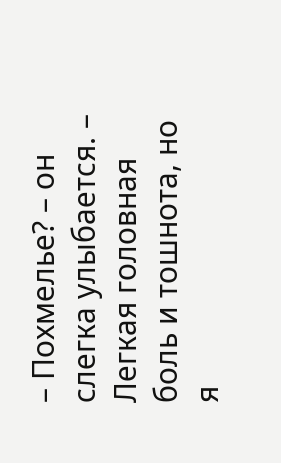– Похмелье? – он слегка улыбается. – Легкая головная боль и тошнота, но я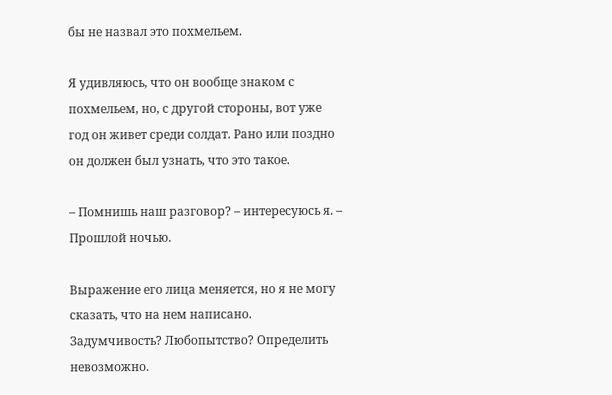бы не назвал это похмельем.

Я удивляюсь, что он вообще знаком с похмельем, но, с другой стороны, вот уже год он живет среди солдат. Рано или поздно он должен был узнать, что это такое.

– Помнишь наш разговор? – интересуюсь я. – Прошлой ночью.

Выражение его лица меняется, но я не могу сказать, что на нем написано. Задумчивость? Любопытство? Определить невозможно.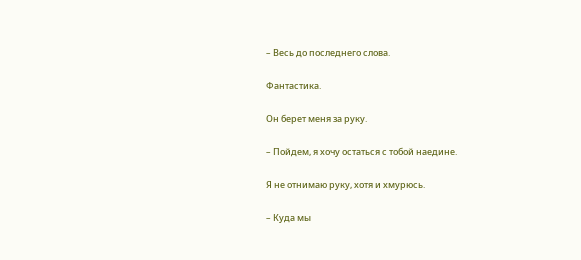– Весь до последнего слова.

Фантастика.

Он берет меня за руку.

– Пойдем, я хочу остаться с тобой наедине.

Я не отнимаю руку, хотя и хмурюсь.

– Куда мы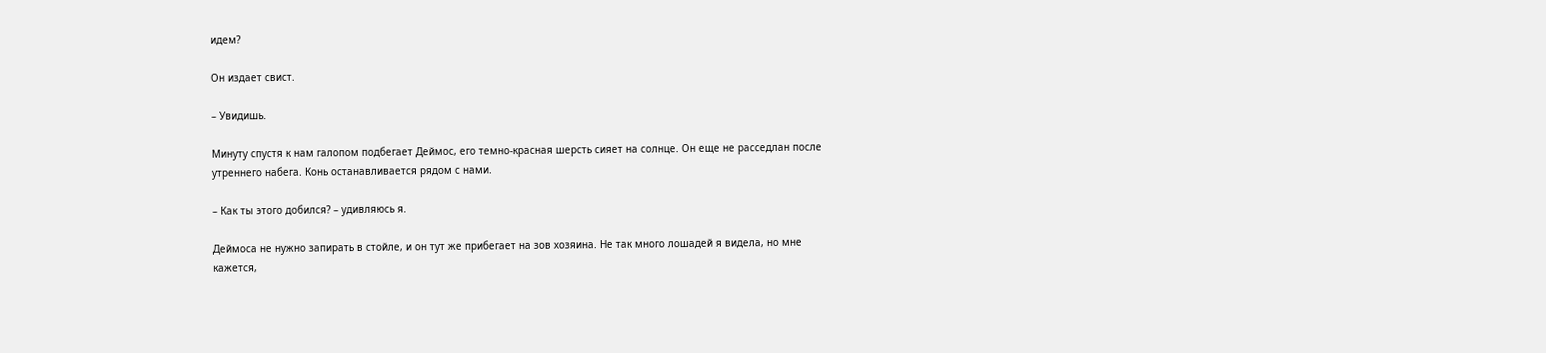идем?

Он издает свист.

– Увидишь.

Минуту спустя к нам галопом подбегает Деймос, его темно-красная шерсть сияет на солнце. Он еще не расседлан после утреннего набега. Конь останавливается рядом с нами.

– Как ты этого добился? – удивляюсь я.

Деймоса не нужно запирать в стойле, и он тут же прибегает на зов хозяина. Не так много лошадей я видела, но мне кажется,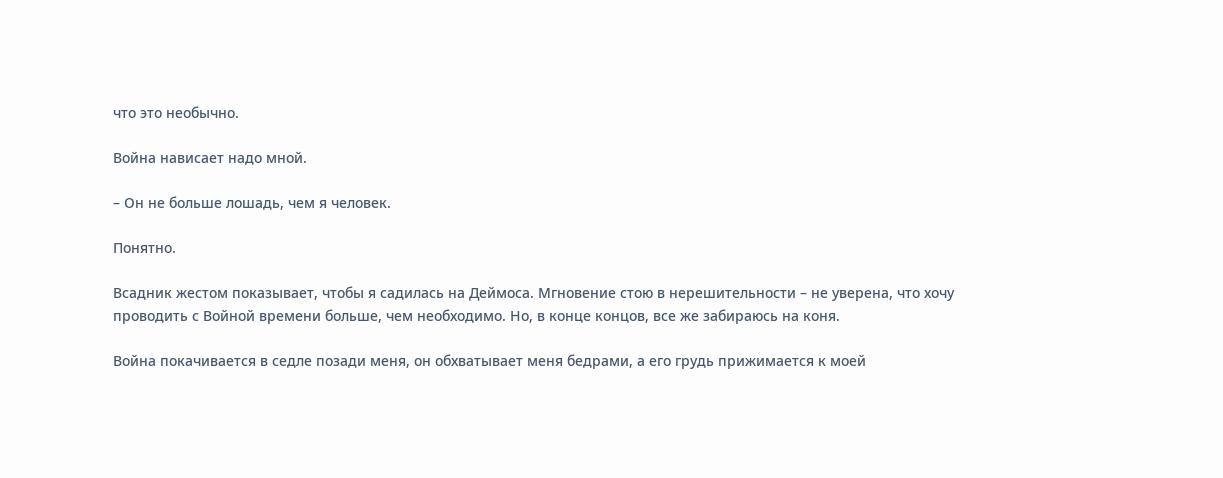что это необычно.

Война нависает надо мной.

– Он не больше лошадь, чем я человек.

Понятно.

Всадник жестом показывает, чтобы я садилась на Деймоса. Мгновение стою в нерешительности – не уверена, что хочу проводить с Войной времени больше, чем необходимо. Но, в конце концов, все же забираюсь на коня.

Война покачивается в седле позади меня, он обхватывает меня бедрами, а его грудь прижимается к моей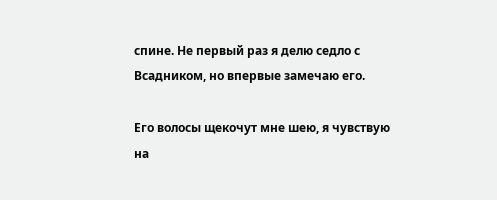спине. Не первый раз я делю седло с Всадником, но впервые замечаю его.

Его волосы щекочут мне шею, я чувствую на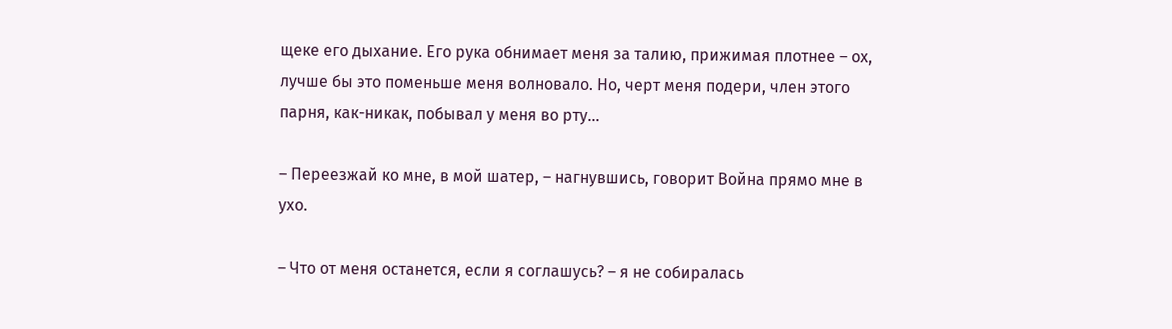щеке его дыхание. Его рука обнимает меня за талию, прижимая плотнее – ох, лучше бы это поменьше меня волновало. Но, черт меня подери, член этого парня, как-никак, побывал у меня во рту…

– Переезжай ко мне, в мой шатер, – нагнувшись, говорит Война прямо мне в ухо.

– Что от меня останется, если я соглашусь? – я не собиралась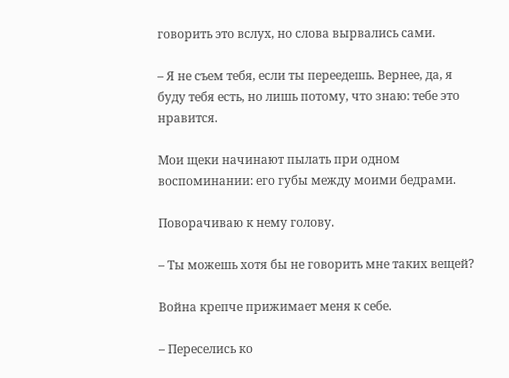говорить это вслух, но слова вырвались сами.

– Я не съем тебя, если ты переедешь. Вернее, да, я буду тебя есть, но лишь потому, что знаю: тебе это нравится.

Мои щеки начинают пылать при одном воспоминании: его губы между моими бедрами.

Поворачиваю к нему голову.

– Ты можешь хотя бы не говорить мне таких вещей?

Война крепче прижимает меня к себе.

– Переселись ко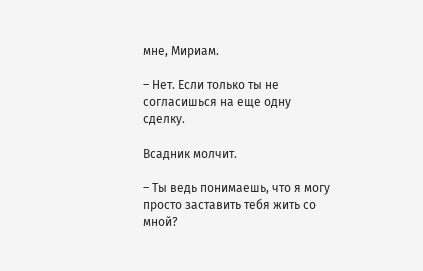мне, Мириам.

– Нет. Если только ты не согласишься на еще одну сделку.

Всадник молчит.

– Ты ведь понимаешь, что я могу просто заставить тебя жить со мной?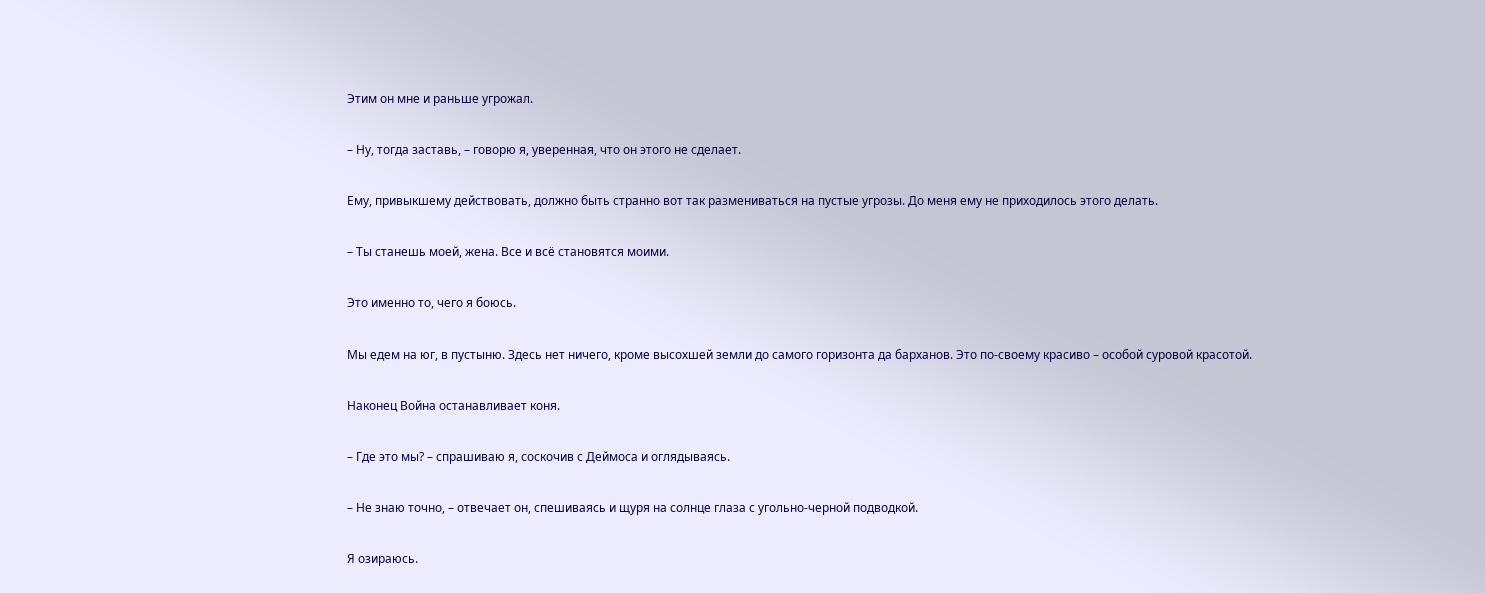Этим он мне и раньше угрожал.

– Ну, тогда заставь, – говорю я, уверенная, что он этого не сделает.

Ему, привыкшему действовать, должно быть странно вот так размениваться на пустые угрозы. До меня ему не приходилось этого делать.

– Ты станешь моей, жена. Все и всё становятся моими.

Это именно то, чего я боюсь.

Мы едем на юг, в пустыню. Здесь нет ничего, кроме высохшей земли до самого горизонта да барханов. Это по-своему красиво – особой суровой красотой.

Наконец Война останавливает коня.

– Где это мы? – спрашиваю я, соскочив с Деймоса и оглядываясь.

– Не знаю точно, – отвечает он, спешиваясь и щуря на солнце глаза с угольно-черной подводкой.

Я озираюсь.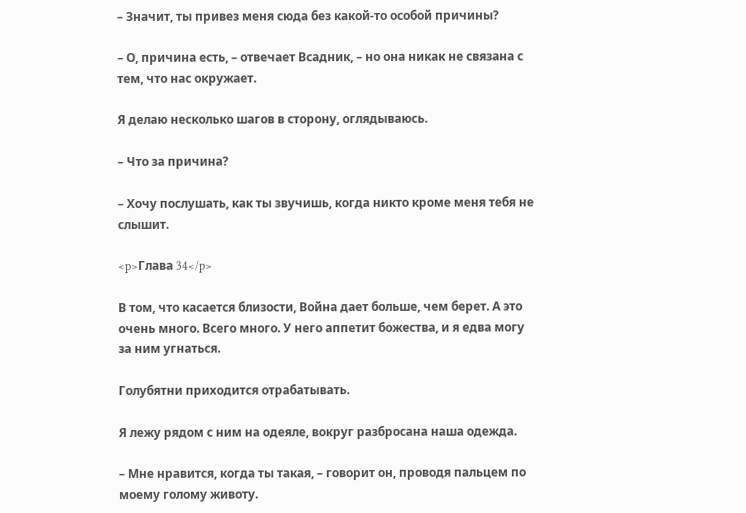– Значит, ты привез меня сюда без какой-то особой причины?

– О, причина есть, – отвечает Всадник, – но она никак не связана с тем, что нас окружает.

Я делаю несколько шагов в сторону, оглядываюсь.

– Что за причина?

– Хочу послушать, как ты звучишь, когда никто кроме меня тебя не слышит.

<p>Глава 34</p>

В том, что касается близости, Война дает больше, чем берет. А это очень много. Всего много. У него аппетит божества, и я едва могу за ним угнаться.

Голубятни приходится отрабатывать.

Я лежу рядом с ним на одеяле, вокруг разбросана наша одежда.

– Мне нравится, когда ты такая, – говорит он, проводя пальцем по моему голому животу.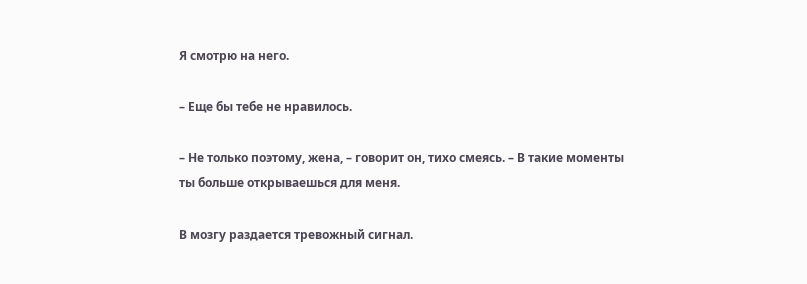Я смотрю на него.

– Еще бы тебе не нравилось.

– Не только поэтому, жена, – говорит он, тихо смеясь. – В такие моменты ты больше открываешься для меня.

В мозгу раздается тревожный сигнал.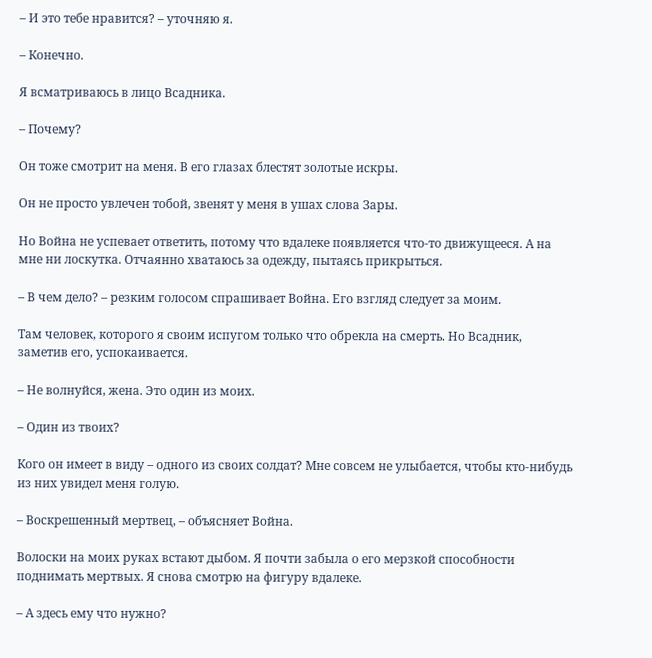– И это тебе нравится? – уточняю я.

– Конечно.

Я всматриваюсь в лицо Всадника.

– Почему?

Он тоже смотрит на меня. В его глазах блестят золотые искры.

Он не просто увлечен тобой, звенят у меня в ушах слова Зары.

Но Война не успевает ответить, потому что вдалеке появляется что-то движущееся. А на мне ни лоскутка. Отчаянно хватаюсь за одежду, пытаясь прикрыться.

– В чем дело? – резким голосом спрашивает Война. Его взгляд следует за моим.

Там человек, которого я своим испугом только что обрекла на смерть. Но Всадник, заметив его, успокаивается.

– Не волнуйся, жена. Это один из моих.

– Один из твоих?

Кого он имеет в виду – одного из своих солдат? Мне совсем не улыбается, чтобы кто-нибудь из них увидел меня голую.

– Воскрешенный мертвец, – объясняет Война.

Волоски на моих руках встают дыбом. Я почти забыла о его мерзкой способности поднимать мертвых. Я снова смотрю на фигуру вдалеке.

– А здесь ему что нужно?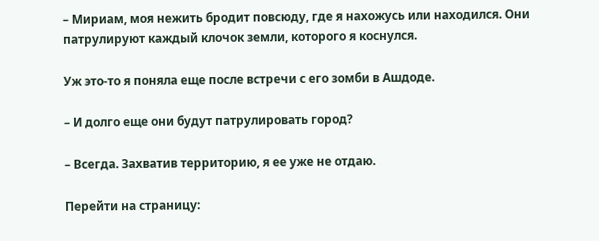– Мириам, моя нежить бродит повсюду, где я нахожусь или находился. Они патрулируют каждый клочок земли, которого я коснулся.

Уж это-то я поняла еще после встречи с его зомби в Ашдоде.

– И долго еще они будут патрулировать город?

– Всегда. Захватив территорию, я ее уже не отдаю.

Перейти на страницу: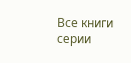Все книги серии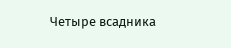Четыре всадника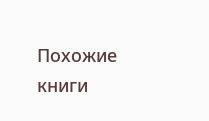Похожие книги